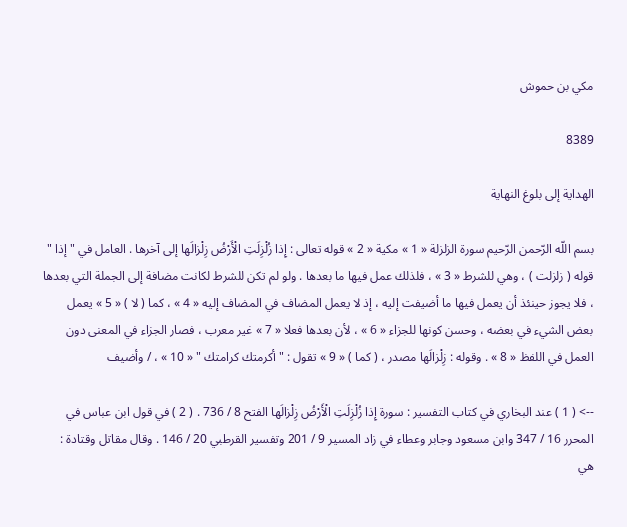مكي بن حموش

8389

الهداية إلى بلوغ النهاية

بسم اللّه الرّحمن الرّحيم سورة الزلزلة « 1 » مكية « 2 » قوله تعالى : إِذا زُلْزِلَتِ الْأَرْضُ زِلْزالَها إلى آخرها . العامل في " إذا " قوله ( زلزلت ) ، وهي للشرط « 3 » ، فلذلك عمل فيها ما بعدها . ولو لم تكن للشرط لكانت مضافة إلى الجملة التي بعدها ، فلا يجوز حينئذ أن يعمل فيها ما أضيفت إليه ، إذ لا يعمل المضاف في المضاف إليه « 4 » ، كما ( لا ) « 5 » يعمل بعض الشيء في بعضه ، وحسن كونها للجزاء « 6 » ، لأن بعدها فعلا « 7 » غير معرب ، فصار الجزاء في المعنى دون العمل في اللفظ « 8 » . وقوله : زِلْزالَها مصدر ، ( كما ) « 9 » تقول : " أكرمتك كرامتك " « 10 » ، / وأضيف

--> ( 1 ) عند البخاري في كتاب التفسير : سورة إِذا زُلْزِلَتِ الْأَرْضُ زِلْزالَها الفتح 8 / 736 . ( 2 ) في قول ابن عباس في المحرر 16 / 347 وابن مسعود وجابر وعطاء في زاد المسير 9 / 201 وتفسير القرطبي 20 / 146 . وقال مقاتل وقتادة : هي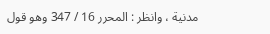مدنية ، وانظر : المحرر 16 / 347 وهو قول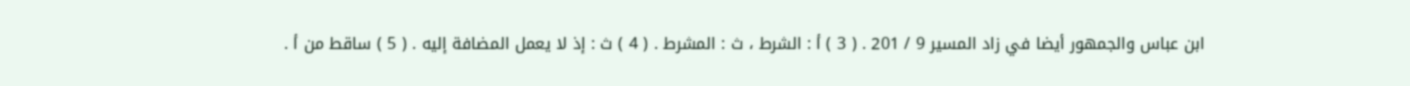ابن عباس والجمهور أيضا في زاد المسير 9 / 201 . ( 3 ) أ : الشرط ، ث : المشرط . ( 4 ) ث : إذ لا يعمل المضافة إليه . ( 5 ) ساقط من أ .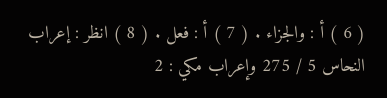( 6 ) أ : والجزاء . ( 7 ) أ : فعل . ( 8 ) انظر : إعراب النحاس 5 / 275 وإعراب مكي : 2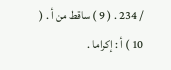/ 234 . ( 9 ) ساقط من أ . ( 10 ) أ : إكراما .